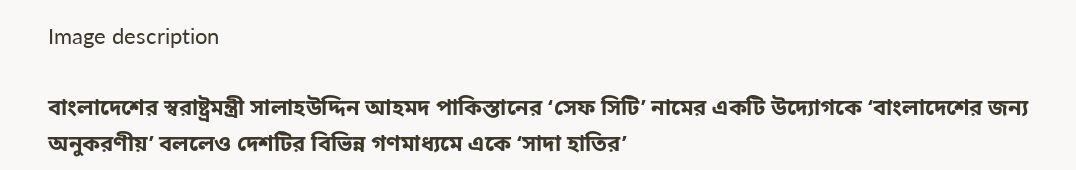Image description

বাংলাদেশের স্বরাষ্ট্রমন্ত্রী সালাহউদ্দিন আহমদ পাকিস্তানের ‘সেফ সিটি’ নামের একটি উদ্যোগকে ‘বাংলাদেশের জন্য অনুকরণীয়’ বললেও দেশটির বিভিন্ন গণমাধ্যমে একে ‘সাদা হাতির’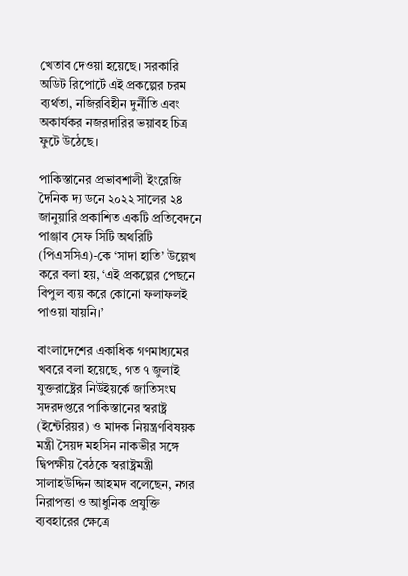খেতাব দেওয়া হয়েছে। সরকারি অডিট রিপোর্টে এই প্রকল্পের চরম ব্যর্থতা, নজিরবিহীন দুর্নীতি এবং অকার্যকর নজরদারির ভয়াবহ চিত্র ফুটে উঠেছে।

পাকিস্তানের প্রভাবশালী ইংরেজি দৈনিক দ্য ডনে ২০২২ সালের ২৪ জানুয়ারি প্রকাশিত একটি প্রতিবেদনে পাঞ্জাব সেফ সিটি অথরিটি (পিএসসিএ)-কে ‘সাদা হাতি’ উল্লেখ করে বলা হয়, ‘এই প্রকল্পের পেছনে বিপুল ব্যয় করে কোনো ফলাফলই পাওয়া যায়নি।’

বাংলাদেশের একাধিক গণমাধ্যমের খবরে বলা হয়েছে, গত ৭ জুলাই যুক্তরাষ্ট্রের নিউইয়র্কে জাতিসংঘ সদরদপ্তরে পাকিস্তানের স্বরাষ্ট্র (ইন্টেরিয়র) ও মাদক নিয়ন্ত্রণবিষয়ক মন্ত্রী সৈয়দ মহসিন নাকভীর সঙ্গে দ্বিপক্ষীয় বৈঠকে স্বরাষ্ট্রমন্ত্রী সালাহউদ্দিন আহমদ বলেছেন, নগর নিরাপত্তা ও আধুনিক প্রযুক্তি ব্যবহারের ক্ষেত্রে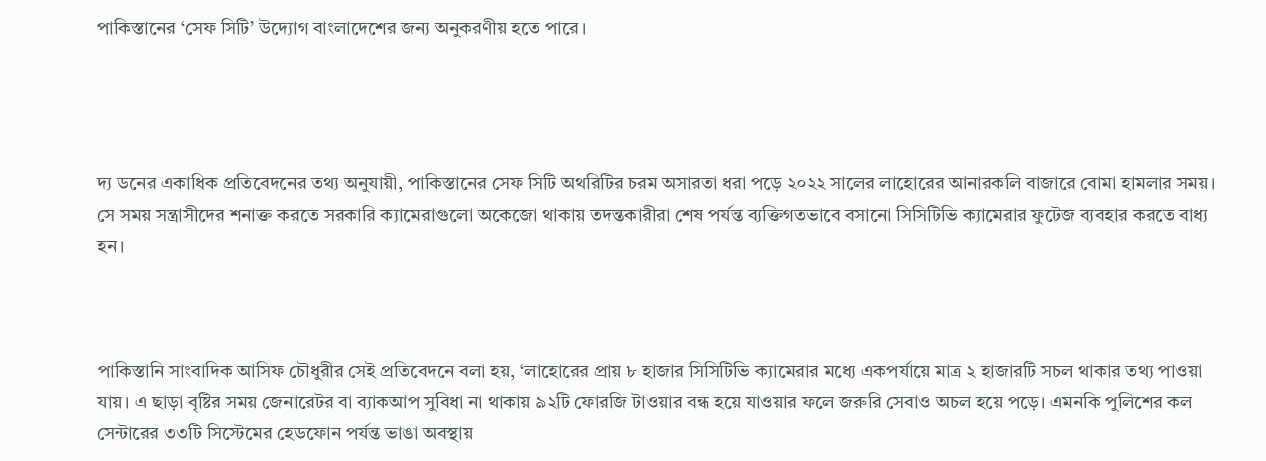পাকিস্তানের ‘সেফ সিটি’ উদ্যোগ বাংলাদেশের জন্য অনুকরণীয় হতে পারে।




দ্য ডনের একাধিক প্রতিবেদনের তথ্য অনুযায়ী, পাকিস্তানের সেফ সিটি অথরিটির চরম অসারতা ধরা পড়ে ২০২২ সালের লাহোরের আনারকলি বাজারে বোমা হামলার সময়। সে সময় সন্ত্রাসীদের শনাক্ত করতে সরকারি ক্যামেরাগুলো অকেজো থাকায় তদন্তকারীরা শেষ পর্যন্ত ব্যক্তিগতভাবে বসানো সিসিটিভি ক্যামেরার ফুটেজ ব্যবহার করতে বাধ্য হন।



পাকিস্তানি সাংবাদিক আসিফ চৌধুরীর সেই প্রতিবেদনে বলা হয়, ‘লাহোরের প্রায় ৮ হাজার সিসিটিভি ক্যামেরার মধ্যে একপর্যায়ে মাত্র ২ হাজারটি সচল থাকার তথ্য পাওয়া যায়। এ ছাড়া বৃষ্টির সময় জেনারেটর বা ব্যাকআপ সুবিধা না থাকায় ৯২টি ফোরজি টাওয়ার বন্ধ হয়ে যাওয়ার ফলে জরুরি সেবাও অচল হয়ে পড়ে। এমনকি পুলিশের কল সেন্টারের ৩৩টি সিস্টেমের হেডফোন পর্যন্ত ভাঙা অবস্থায়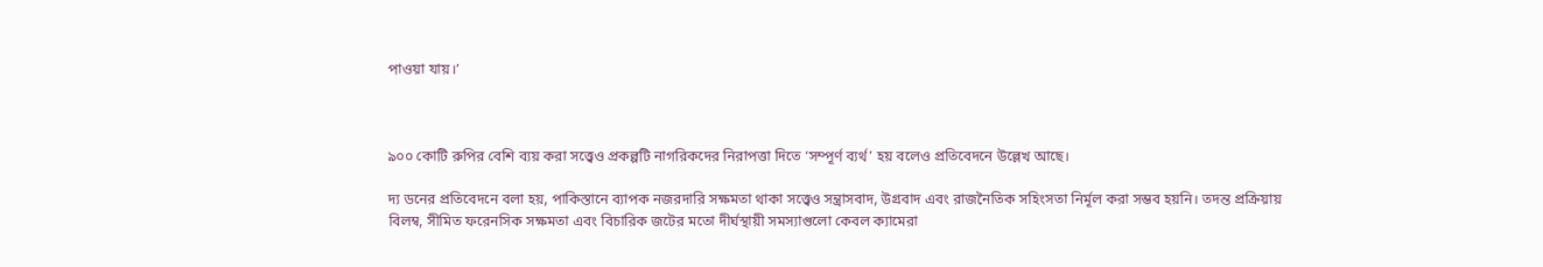পাওয়া যায়।’



৯০০ কোটি রুপির বেশি ব্যয় করা সত্ত্বেও প্রকল্পটি নাগরিকদের নিরাপত্তা দিতে ‘সম্পূর্ণ ব্যর্থ’ হয় বলেও প্রতিবেদনে উল্লেখ আছে।

দ্য ডনের প্রতিবেদনে বলা হয়, পাকিস্তানে ব্যাপক নজরদারি সক্ষমতা থাকা সত্ত্বেও সন্ত্রাসবাদ, উগ্রবাদ এবং রাজনৈতিক সহিংসতা নির্মূল করা সম্ভব হয়নি। তদন্ত প্রক্রিয়ায় বিলম্ব, সীমিত ফরেনসিক সক্ষমতা এবং বিচারিক জটের মতো দীর্ঘস্থায়ী সমস্যাগুলো কেবল ক্যামেরা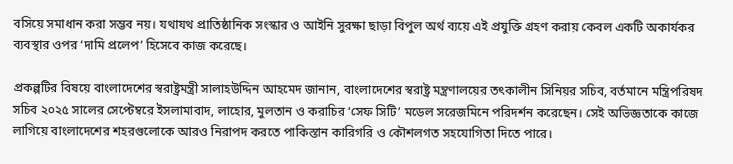বসিয়ে সমাধান করা সম্ভব নয়। যথাযথ প্রাতিষ্ঠানিক সংস্কার ও আইনি সুরক্ষা ছাড়া বিপুল অর্থ ব্যয়ে এই প্রযুক্তি গ্রহণ করায় কেবল একটি অকার্যকর ব্যবস্থার ওপর ‘দামি প্রলেপ’ হিসেবে কাজ করেছে।

প্রকল্পটির বিষয়ে বাংলাদেশের স্বরাষ্ট্রমন্ত্রী সালাহউদ্দিন আহমেদ জানান, বাংলাদেশের স্বরাষ্ট্র মন্ত্রণালয়ের তৎকালীন সিনিয়র সচিব, বর্তমানে মন্ত্রিপরিষদ সচিব ২০২৫ সালের সেপ্টেম্বরে ইসলামাবাদ, লাহোর, মুলতান ও করাচির ‘সেফ সিটি’ মডেল সরেজমিনে পরিদর্শন করেছেন। সেই অভিজ্ঞতাকে কাজে লাগিয়ে বাংলাদেশের শহরগুলোকে আরও নিরাপদ করতে পাকিস্তান কারিগরি ও কৌশলগত সহযোগিতা দিতে পারে।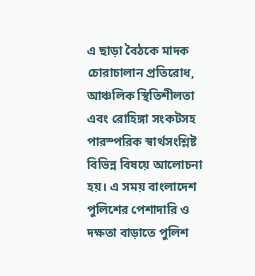এ ছাড়া বৈঠকে মাদক চোরাচালান প্রতিরোধ, আঞ্চলিক স্থিতিশীলতা এবং রোহিঙ্গা সংকটসহ পারস্পরিক স্বার্থসংশ্লিষ্ট বিভিন্ন বিষয়ে আলোচনা হয়। এ সময় বাংলাদেশ পুলিশের পেশাদারি ও দক্ষতা বাড়াতে পুলিশ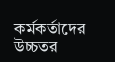কর্মকর্তাদের উচ্চতর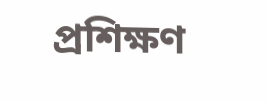প্রশিক্ষণ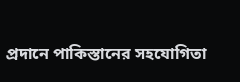প্রদানে পাকিস্তানের সহযোগিতা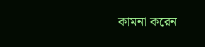কামনা করেন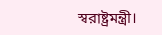স্বরাষ্ট্রমন্ত্রী।